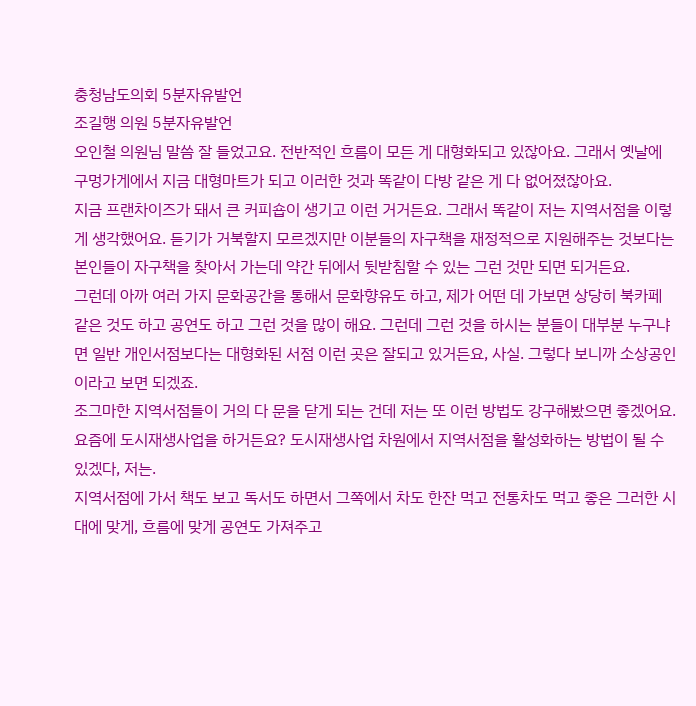충청남도의회 5분자유발언
조길행 의원 5분자유발언
오인철 의원님 말씀 잘 들었고요. 전반적인 흐름이 모든 게 대형화되고 있잖아요. 그래서 옛날에 구멍가게에서 지금 대형마트가 되고 이러한 것과 똑같이 다방 같은 게 다 없어졌잖아요.
지금 프랜차이즈가 돼서 큰 커피숍이 생기고 이런 거거든요. 그래서 똑같이 저는 지역서점을 이렇게 생각했어요. 듣기가 거북할지 모르겠지만 이분들의 자구책을 재정적으로 지원해주는 것보다는 본인들이 자구책을 찾아서 가는데 약간 뒤에서 뒷받침할 수 있는 그런 것만 되면 되거든요.
그런데 아까 여러 가지 문화공간을 통해서 문화향유도 하고, 제가 어떤 데 가보면 상당히 북카페 같은 것도 하고 공연도 하고 그런 것을 많이 해요. 그런데 그런 것을 하시는 분들이 대부분 누구냐면 일반 개인서점보다는 대형화된 서점 이런 곳은 잘되고 있거든요, 사실. 그렇다 보니까 소상공인이라고 보면 되겠죠.
조그마한 지역서점들이 거의 다 문을 닫게 되는 건데 저는 또 이런 방법도 강구해봤으면 좋겠어요. 요즘에 도시재생사업을 하거든요? 도시재생사업 차원에서 지역서점을 활성화하는 방법이 될 수 있겠다, 저는.
지역서점에 가서 책도 보고 독서도 하면서 그쪽에서 차도 한잔 먹고 전통차도 먹고 좋은 그러한 시대에 맞게, 흐름에 맞게 공연도 가져주고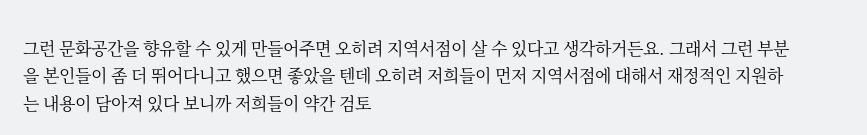그런 문화공간을 향유할 수 있게 만들어주면 오히려 지역서점이 살 수 있다고 생각하거든요. 그래서 그런 부분을 본인들이 좀 더 뛰어다니고 했으면 좋았을 텐데 오히려 저희들이 먼저 지역서점에 대해서 재정적인 지원하는 내용이 담아져 있다 보니까 저희들이 약간 검토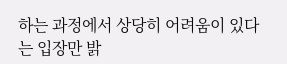하는 과정에서 상당히 어려움이 있다는 입장만 밝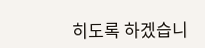히도록 하겠습니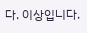다. 이상입니다.